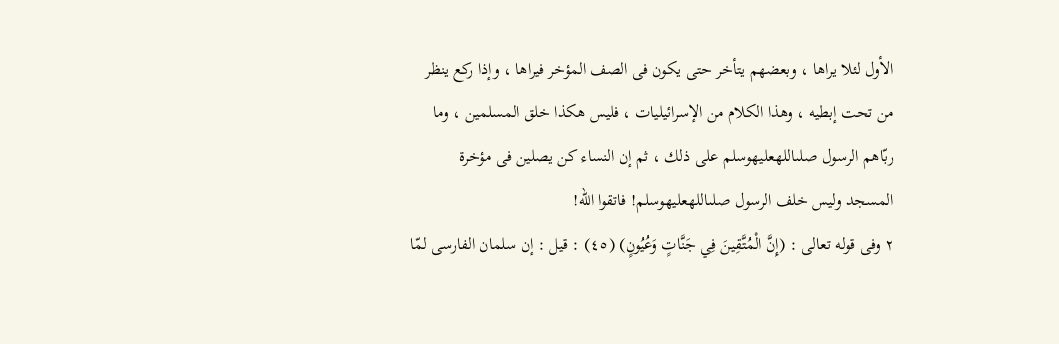الأول لئلا يراها ، وبعضهم يتأخر حتى يكون فى الصف المؤخر فيراها ، وإذا ركع ينظر من تحت إبطيه ، وهذا الكلام من الإسرائيليات ، فليس هكذا خلق المسلمين ، وما ربّاهم الرسول صلىاللهعليهوسلم على ذلك ، ثم إن النساء كن يصلين فى مؤخرة المسجد وليس خلف الرسول صلىاللهعليهوسلم! فاتقوا الله!
٢ وفى قوله تعالى : (إِنَّ الْمُتَّقِينَ فِي جَنَّاتٍ وَعُيُونٍ) (٤٥) : قيل : إن سلمان الفارسى لمّا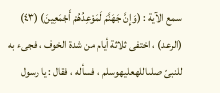سمع الآية : (وَإِنَّ جَهَنَّمَ لَمَوْعِدُهُمْ أَجْمَعِينَ) (٤٣) (الرعد) ، اختفى ثلاثة أيام من شدة الخوف ، فجىء به للنبىّ صلىاللهعليهوسلم ، فسأله ، فقال : يا رسول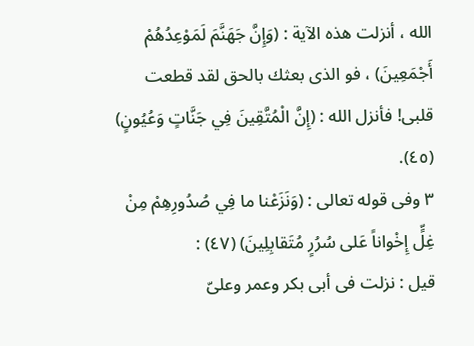الله ، أنزلت هذه الآية : (وَإِنَّ جَهَنَّمَ لَمَوْعِدُهُمْ أَجْمَعِينَ) ، فو الذى بعثك بالحق لقد قطعت قلبى! فأنزل الله : (إِنَّ الْمُتَّقِينَ فِي جَنَّاتٍ وَعُيُونٍ) (٤٥).
٣ وفى قوله تعالى : (وَنَزَعْنا ما فِي صُدُورِهِمْ مِنْ غِلٍّ إِخْواناً عَلى سُرُرٍ مُتَقابِلِينَ) (٤٧) :
قيل : نزلت فى أبى بكر وعمر وعلىّ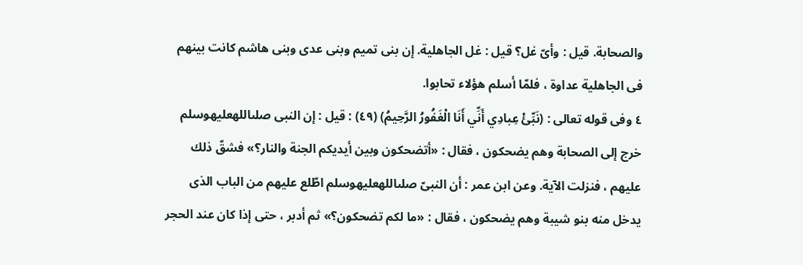والصحابة. قيل : وأىّ غل؟ قيل : غل الجاهلية. إن بنى تميم وبنى عدى وبنى هاشم كانت بينهم فى الجاهلية عداوة ، فلمّا أسلم هؤلاء تحابوا.
٤ وفى قوله تعالى : (نَبِّئْ عِبادِي أَنِّي أَنَا الْغَفُورُ الرَّحِيمُ) (٤٩) : قيل : إن النبى صلىاللهعليهوسلم خرج إلى الصحابة وهم يضحكون ، فقال : «أتضحكون وبين أيديكم الجنة والنار؟» فشقّ ذلك عليهم ، فنزلت الآية. وعن ابن عمر : أن النبىّ صلىاللهعليهوسلم اطّلع عليهم من الباب الذى يدخل منه بنو شيبة وهم يضحكون ، فقال : «ما لكم تضحكون؟» ثم أدبر ، حتى إذا كان عند الحجر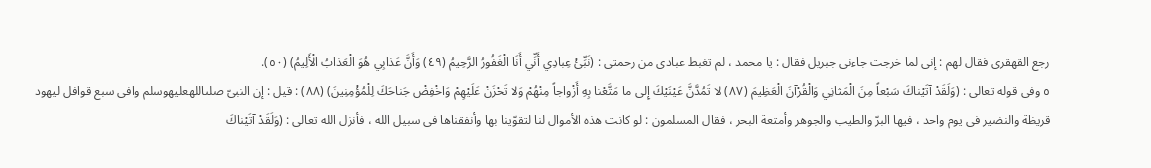رجع القهقرى فقال لهم : إنى لما خرجت جاءنى جبريل فقال : يا محمد ، لم تغبط عبادى من رحمتى : (نَبِّئْ عِبادِي أَنِّي أَنَا الْغَفُورُ الرَّحِيمُ (٤٩) وَأَنَّ عَذابِي هُوَ الْعَذابُ الْأَلِيمُ) (٥٠).
٥ وفى قوله تعالى : (وَلَقَدْ آتَيْناكَ سَبْعاً مِنَ الْمَثانِي وَالْقُرْآنَ الْعَظِيمَ (٨٧) لا تَمُدَّنَّ عَيْنَيْكَ إِلى ما مَتَّعْنا بِهِ أَزْواجاً مِنْهُمْ وَلا تَحْزَنْ عَلَيْهِمْ وَاخْفِضْ جَناحَكَ لِلْمُؤْمِنِينَ) (٨٨) : قيل : إن النبىّ صلىاللهعليهوسلم وافى سبع قوافل ليهود قريظة والنضير فى يوم واحد ، فيها البرّ والطيب والجوهر وأمتعة البحر ، فقال المسلمون : لو كانت هذه الأموال لنا لتقوّينا بها وأنفقناها فى سبيل الله ، فأنزل الله تعالى : (وَلَقَدْ آتَيْناكَ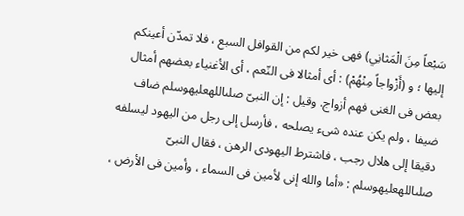سَبْعاً مِنَ الْمَثانِي) فهى خير لكم من القوافل السبع ، فلا تمدّن أعينكم إليها ؛ و (أَزْواجاً مِنْهُمْ) : أى أمثالا فى النّعم ، أى الأغنياء بعضهم أمثال بعض فى الغنى فهم أزواج. وقيل : إن النبىّ صلىاللهعليهوسلم ضاف ضيفا ، ولم يكن عنده شىء يصلحه ، فأرسل إلى رجل من اليهود ليسلفه دقيقا إلى هلال رجب ، فاشترط اليهودى الرهن ، فقال النبىّ صلىاللهعليهوسلم : «أما والله إنى لأمين فى السماء ، وأمين فى الأرض ،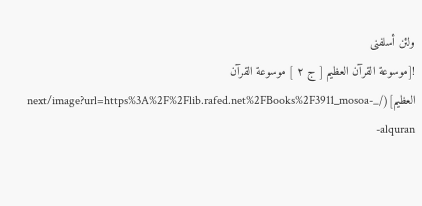ولئن أسلفنى
![موسوعة القرآن العظيم [ ج ٢ ] موسوعة القرآن العظيم](/_next/image?url=https%3A%2F%2Flib.rafed.net%2FBooks%2F3911_mosoa-alquran-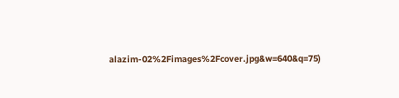alazim-02%2Fimages%2Fcover.jpg&w=640&q=75)